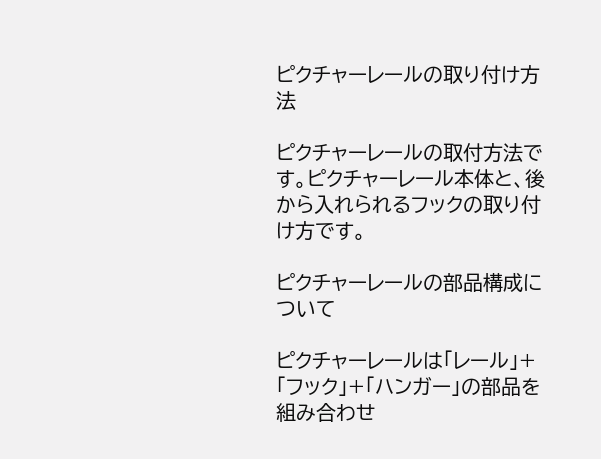ピクチャーレールの取り付け方法

ピクチャーレールの取付方法です。ピクチャーレール本体と、後から入れられるフックの取り付け方です。

ピクチャーレールの部品構成について

ピクチャーレールは「レール」+「フック」+「ハンガー」の部品を組み合わせ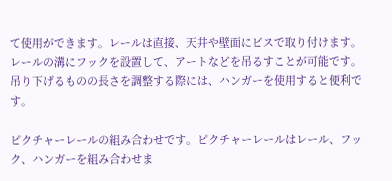て使用ができます。レールは直接、天井や壁面にビスで取り付けます。レールの溝にフックを設置して、アートなどを吊るすことが可能です。吊り下げるものの長さを調整する際には、ハンガーを使用すると便利です。

ピクチャーレールの組み合わせです。ピクチャーレールはレール、フック、ハンガーを組み合わせま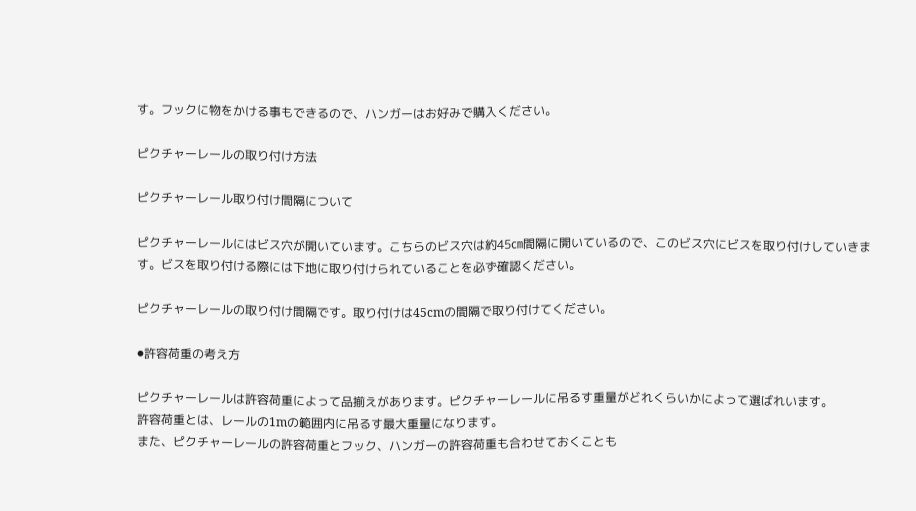す。フックに物をかける事もできるので、ハンガーはお好みで購入ください。

ピクチャーレールの取り付け方法

ピクチャーレール取り付け間隔について

ピクチャーレールにはビス穴が開いています。こちらのビス穴は約45㎝間隔に開いているので、このビス穴にビスを取り付けしていきます。ビスを取り付ける際には下地に取り付けられていることを必ず確認ください。

ピクチャーレールの取り付け間隔です。取り付けは45cmの間隔で取り付けてください。

⚫許容荷重の考え方

ピクチャーレールは許容荷重によって品揃えがあります。ピクチャーレールに吊るす重量がどれくらいかによって選ばれいます。
許容荷重とは、レールの1mの範囲内に吊るす最大重量になります。
また、ピクチャーレールの許容荷重とフック、ハンガーの許容荷重も合わせておくことも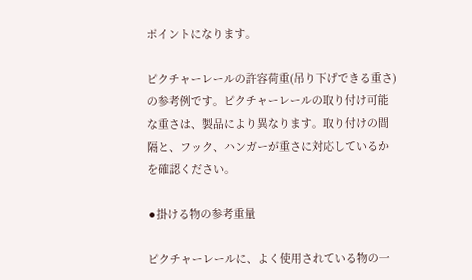ポイントになります。

ピクチャーレールの許容荷重(吊り下げできる重さ)の参考例です。ピクチャーレールの取り付け可能な重さは、製品により異なります。取り付けの間隔と、フック、ハンガーが重さに対応しているかを確認ください。

⚫掛ける物の参考重量

ピクチャーレールに、よく使用されている物の一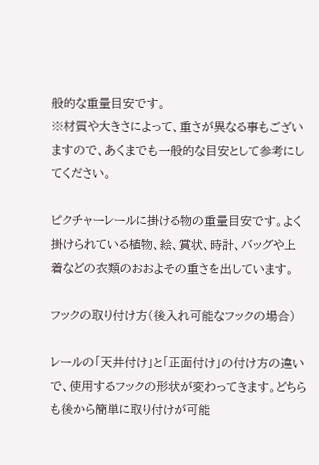般的な重量目安です。
※材質や大きさによって、重さが異なる事もございますので、あくまでも一般的な目安として参考にしてください。

ピクチャーレールに掛ける物の重量目安です。よく掛けられている植物、絵、賞状、時計、バッグや上着などの衣類のおおよその重さを出しています。

フックの取り付け方(後入れ可能なフックの場合)

レールの「天井付け」と「正面付け」の付け方の違いで、使用するフックの形状が変わってきます。どちらも後から簡単に取り付けが可能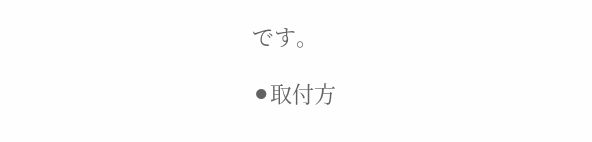です。

⚫取付方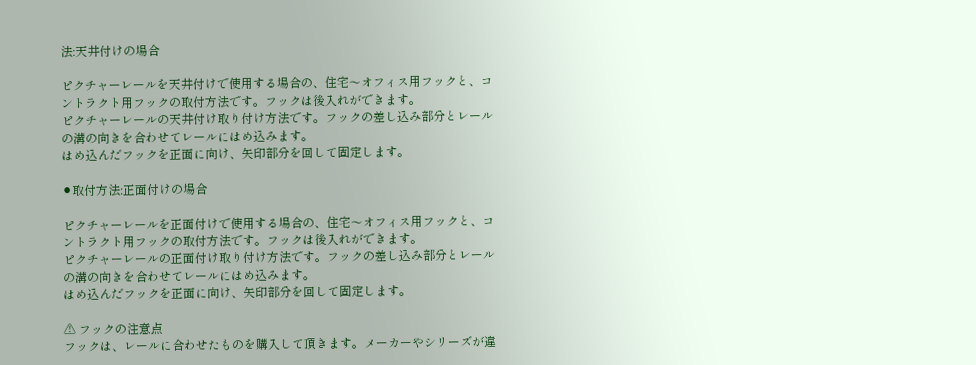法:天井付けの場合

ピクチャーレールを天井付けで使用する場合の、住宅〜オフィス用フックと、コントラクト用フックの取付方法です。フックは後入れができます。
ピクチャーレールの天井付け取り付け方法です。フックの差し込み部分とレールの溝の向きを合わせてレールにはめ込みます。
はめ込んだフックを正面に向け、矢印部分を回して固定します。

⚫取付方法:正面付けの場合

ピクチャーレールを正面付けで使用する場合の、住宅〜オフィス用フックと、コントラクト用フックの取付方法です。フックは後入れができます。
ピクチャーレールの正面付け取り付け方法です。フックの差し込み部分とレールの溝の向きを合わせてレールにはめ込みます。
はめ込んだフックを正面に向け、矢印部分を回して固定します。

⚠ フックの注意点
フックは、レールに合わせたものを購入して頂きます。メーカーやシリーズが違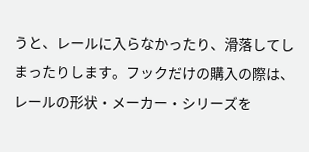うと、レールに入らなかったり、滑落してしまったりします。フックだけの購入の際は、レールの形状・メーカー・シリーズを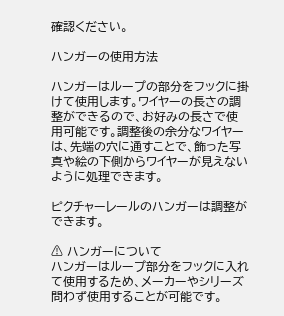確認ください。

ハンガーの使用方法

ハンガーはループの部分をフックに掛けて使用します。ワイヤーの長さの調整ができるので、お好みの長さで使用可能です。調整後の余分なワイヤーは、先端の穴に通すことで、飾った写真や絵の下側からワイヤーが見えないように処理できます。

ピクチャーレールのハンガーは調整ができます。

⚠ ハンガーについて
ハンガーはループ部分をフックに入れて使用するため、メーカーやシリーズ問わず使用することが可能です。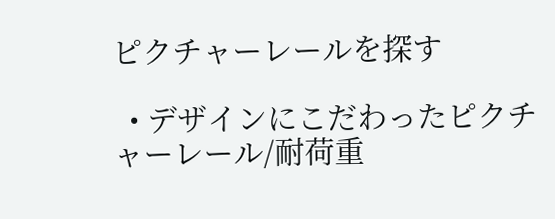ピクチャーレールを探す

  • デザインにこだわったピクチャーレール/耐荷重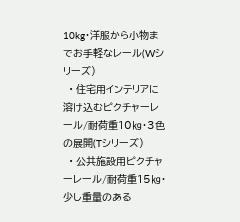10kg・洋服から小物までお手軽なレール(Wシリーズ)
  • 住宅用インテリアに溶け込むピクチャーレール/耐荷重10㎏・3色の展開(Tシリーズ)
  • 公共施設用ピクチャーレール/耐荷重15㎏・少し重量のある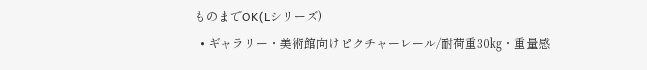ものまでOK(Lシリーズ)
  • ギャラリー・美術館向けピクチャーレール/耐荷重30㎏・重量感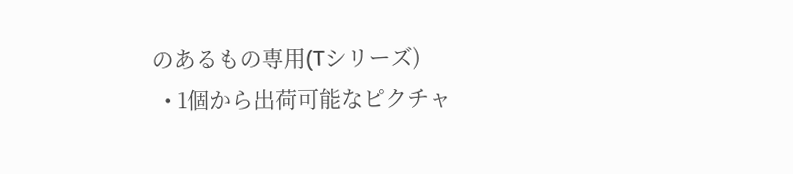のあるもの専用(Tシリーズ)
  • 1個から出荷可能なピクチャ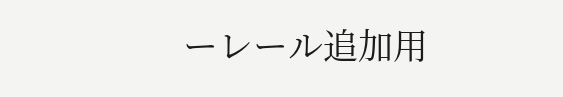ーレール追加用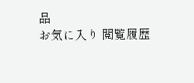品
お気に入り 閲覧履歴